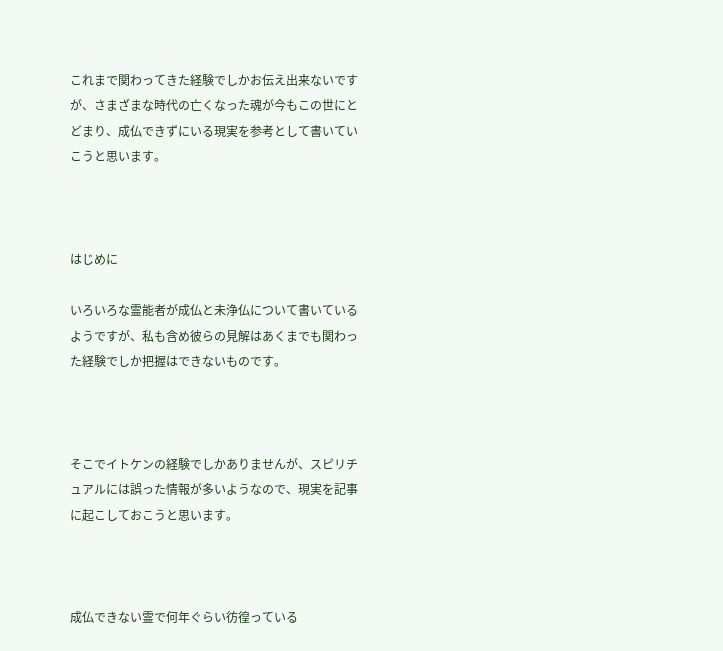これまで関わってきた経験でしかお伝え出来ないですが、さまざまな時代の亡くなった魂が今もこの世にとどまり、成仏できずにいる現実を参考として書いていこうと思います。



はじめに

いろいろな霊能者が成仏と未浄仏について書いているようですが、私も含め彼らの見解はあくまでも関わった経験でしか把握はできないものです。



そこでイトケンの経験でしかありませんが、スピリチュアルには誤った情報が多いようなので、現実を記事に起こしておこうと思います。



成仏できない霊で何年ぐらい彷徨っている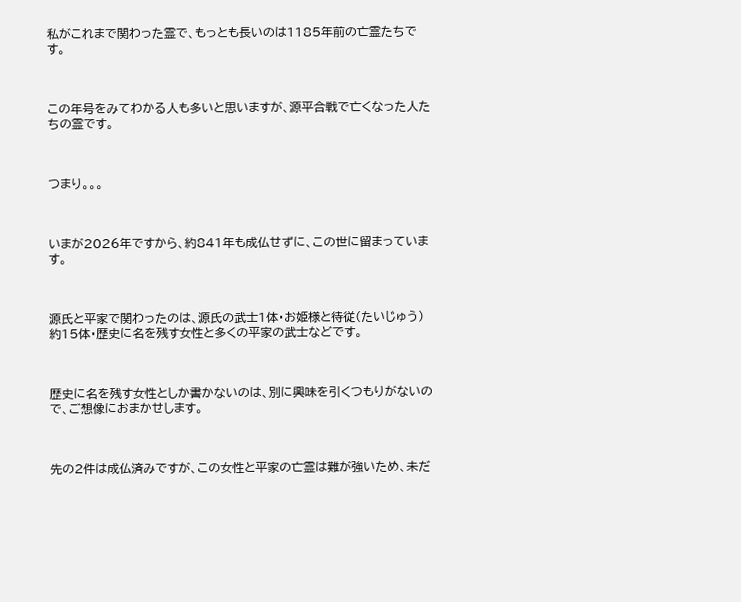私がこれまで関わった霊で、もっとも長いのは1185年前の亡霊たちです。



この年号をみてわかる人も多いと思いますが、源平合戦で亡くなった人たちの霊です。



つまり。。。



いまが2026年ですから、約841年も成仏せずに、この世に留まっています。



源氏と平家で関わったのは、源氏の武士1体・お姫様と待従(たいじゅう)約15体・歴史に名を残す女性と多くの平家の武士などです。



歴史に名を残す女性としか書かないのは、別に興味を引くつもりがないので、ご想像におまかせします。



先の2件は成仏済みですが、この女性と平家の亡霊は難が強いため、未だ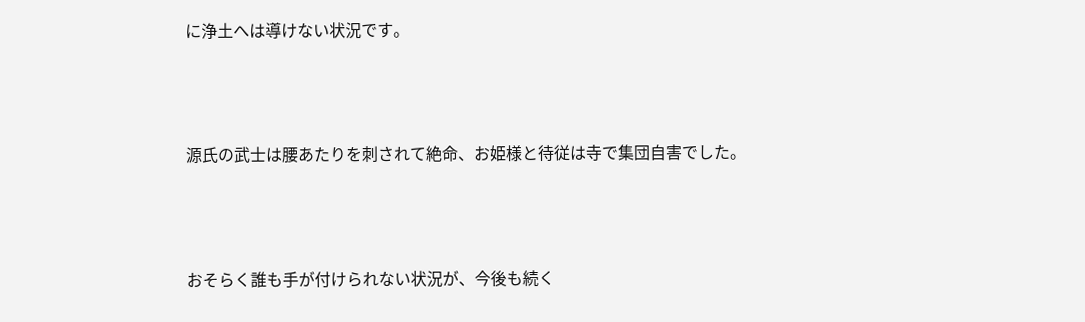に浄土へは導けない状況です。



源氏の武士は腰あたりを刺されて絶命、お姫様と待従は寺で集団自害でした。



おそらく誰も手が付けられない状況が、今後も続く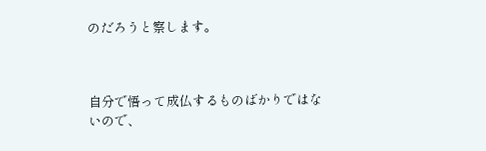のだろうと察します。



自分で悟って成仏するものばかりではないので、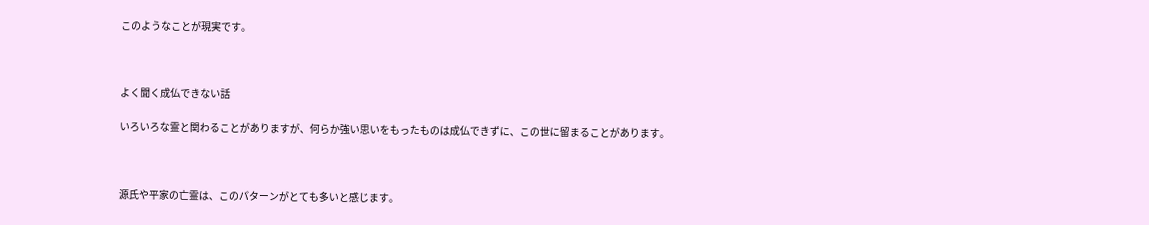このようなことが現実です。



よく聞く成仏できない話

いろいろな霊と関わることがありますが、何らか強い思いをもったものは成仏できずに、この世に留まることがあります。



源氏や平家の亡霊は、このパターンがとても多いと感じます。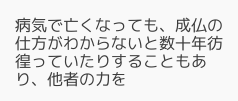病気で亡くなっても、成仏の仕方がわからないと数十年彷徨っていたりすることもあり、他者の力を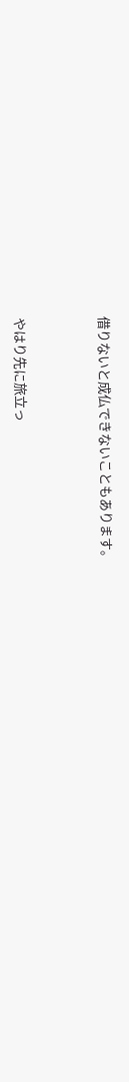借りないと成仏できないこともあります。



やはり先に旅立っ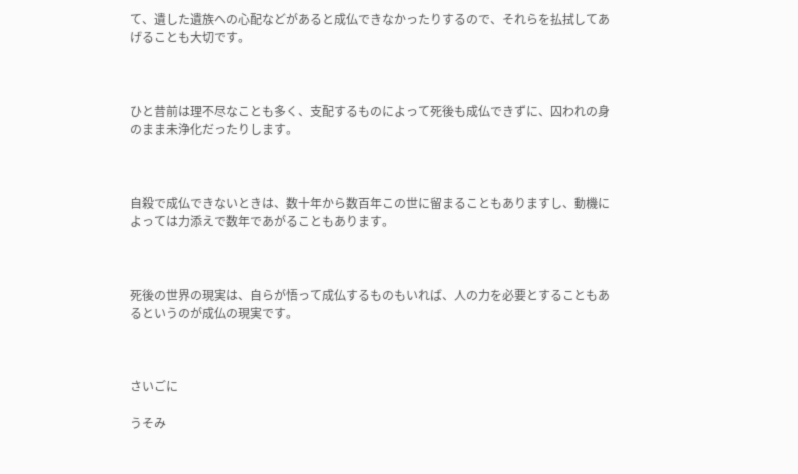て、遺した遺族への心配などがあると成仏できなかったりするので、それらを払拭してあげることも大切です。



ひと昔前は理不尽なことも多く、支配するものによって死後も成仏できずに、囚われの身のまま未浄化だったりします。



自殺で成仏できないときは、数十年から数百年この世に留まることもありますし、動機によっては力添えで数年であがることもあります。



死後の世界の現実は、自らが悟って成仏するものもいれば、人の力を必要とすることもあるというのが成仏の現実です。



さいごに

うそみ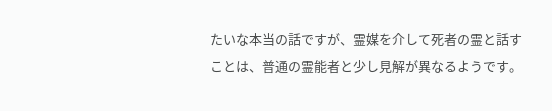たいな本当の話ですが、霊媒を介して死者の霊と話すことは、普通の霊能者と少し見解が異なるようです。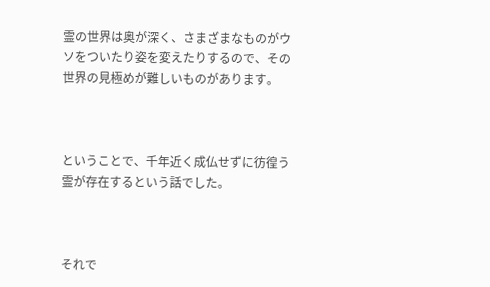霊の世界は奥が深く、さまざまなものがウソをついたり姿を変えたりするので、その世界の見極めが難しいものがあります。



ということで、千年近く成仏せずに彷徨う霊が存在するという話でした。



それで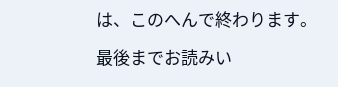は、このへんで終わります。

最後までお読みい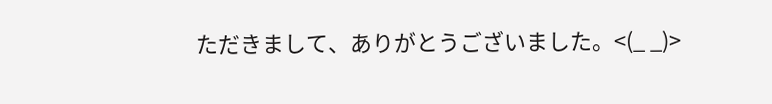ただきまして、ありがとうございました。<(_ _)>